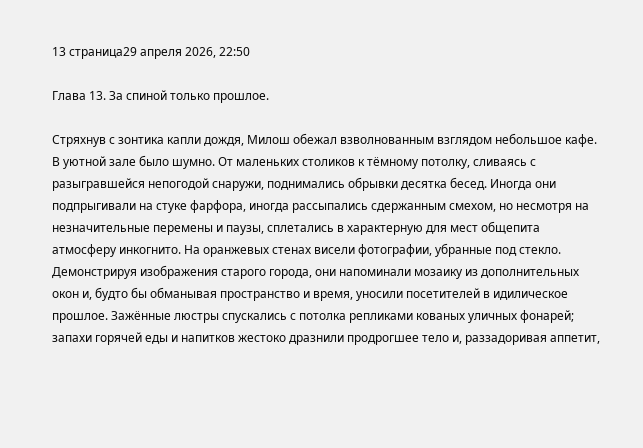13 страница29 апреля 2026, 22:50

Глава 13. За спиной только прошлое.

Стряхнув с зонтика капли дождя, Милош обежал взволнованным взглядом небольшое кафе. В уютной зале было шумно. От маленьких столиков к тёмному потолку, сливаясь с разыгравшейся непогодой снаружи, поднимались обрывки десятка бесед. Иногда они подпрыгивали на стуке фарфора, иногда рассыпались сдержанным смехом, но несмотря на незначительные перемены и паузы, сплетались в характерную для мест общепита атмосферу инкогнито. На оранжевых стенах висели фотографии, убранные под стекло. Демонстрируя изображения старого города, они напоминали мозаику из дополнительных окон и, будто бы обманывая пространство и время, уносили посетителей в идилическое прошлое. Зажённые люстры спускались с потолка репликами кованых уличных фонарей; запахи горячей еды и напитков жестоко дразнили продрогшее тело и, раззадоривая аппетит,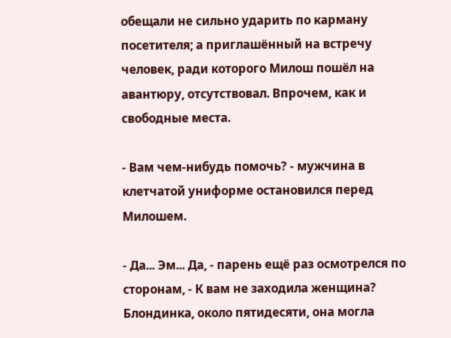обещали не сильно ударить по карману посетителя; а приглашённый на встречу человек, ради которого Милош пошёл на авантюру, отсутствовал. Впрочем, как и свободные места.

- Вам чем-нибудь помочь? - мужчина в клетчатой униформе остановился перед Милошем.

- Да... Эм... Да, - парень ещё раз осмотрелся по сторонам, - К вам не заходила женщина? Блондинка, около пятидесяти, она могла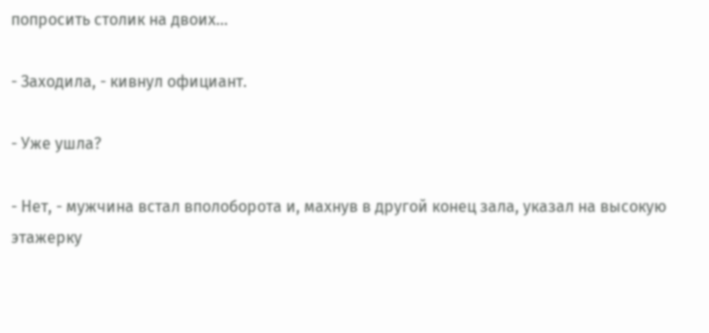попросить столик на двоих...

- Заходила, - кивнул официант.

- Уже ушла?

- Нет, - мужчина встал вполоборота и, махнув в другой конец зала, указал на высокую этажерку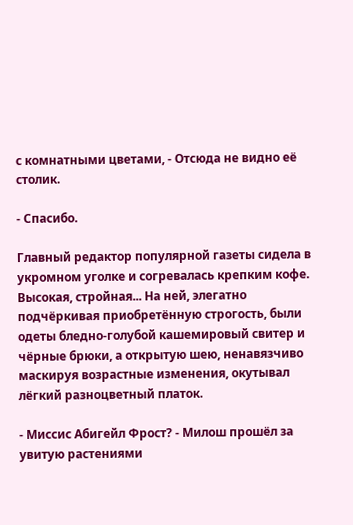с комнатными цветами, - Отсюда не видно её столик.

- Спасибо.

Главный редактор популярной газеты сидела в укромном уголке и согревалась крепким кофе. Высокая, стройная... На ней, элегатно подчёркивая приобретённую строгость, были одеты бледно-голубой кашемировый свитер и чёрные брюки, а открытую шею, ненавязчиво маскируя возрастные изменения, окутывал лёгкий разноцветный платок.

- Миссис Абигейл Фрост? - Милош прошёл за увитую растениями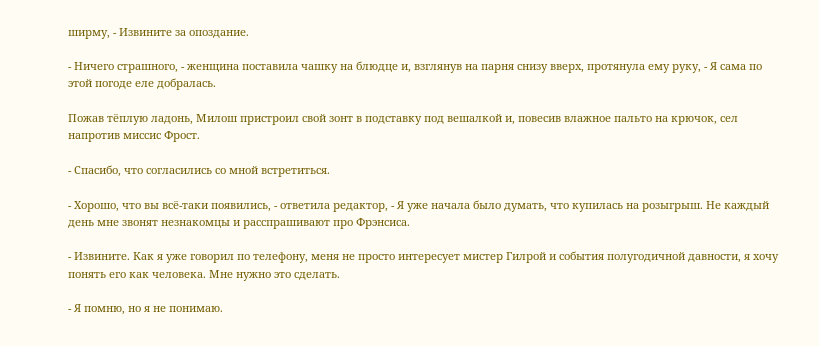ширму, - Извините за опоздание.

- Ничего страшного, - женщина поставила чашку на блюдце и, взглянув на парня снизу вверх, протянула ему руку, - Я сама по этой погоде еле добралась.

Пожав тёплую ладонь, Милош пристроил свой зонт в подставку под вешалкой и, повесив влажное пальто на крючок, сел напротив миссис Фрост.

- Спасибо, что согласились со мной встретиться.

- Хорошо, что вы всё-таки появились, - ответила редактор, - Я уже начала было думать, что купилась на розыгрыш. Не каждый день мне звонят незнакомцы и расспрашивают про Фрэнсиса.

- Извините. Как я уже говорил по телефону, меня не просто интересует мистер Гилрой и события полугодичной давности, я хочу понять его как человека. Мне нужно это сделать.

- Я помню, но я не понимаю.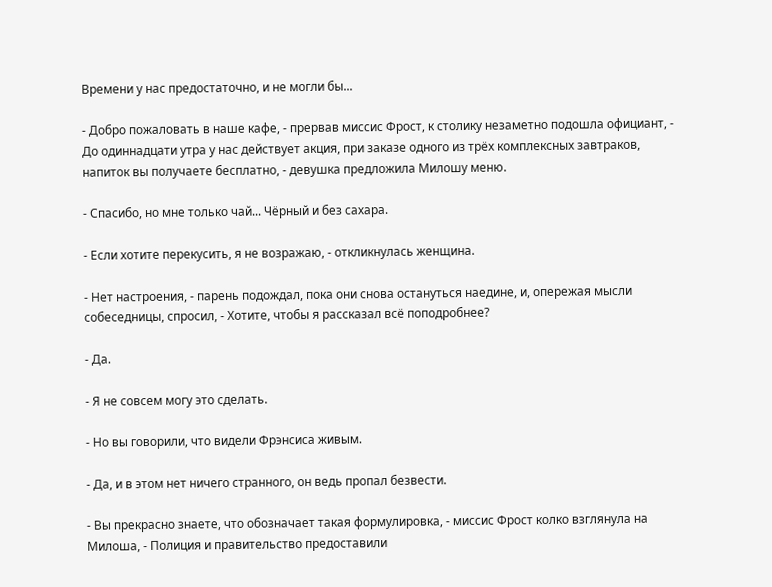Времени у нас предостаточно, и не могли бы...

- Добро пожаловать в наше кафе, - прервав миссис Фрост, к столику незаметно подошла официант, - До одиннадцати утра у нас действует акция, при заказе одного из трёх комплексных завтраков, напиток вы получаете бесплатно, - девушка предложила Милошу меню.

- Спасибо, но мне только чай... Чёрный и без сахара.

- Если хотите перекусить, я не возражаю, - откликнулась женщина.

- Нет настроения, - парень подождал, пока они снова остануться наедине, и, опережая мысли собеседницы, спросил, - Хотите, чтобы я рассказал всё поподробнее?

- Да.

- Я не совсем могу это сделать.

- Но вы говорили, что видели Фрэнсиса живым.

- Да, и в этом нет ничего странного, он ведь пропал безвести.

- Вы прекрасно знаете, что обозначает такая формулировка, - миссис Фрост колко взглянула на Милоша, - Полиция и правительство предоставили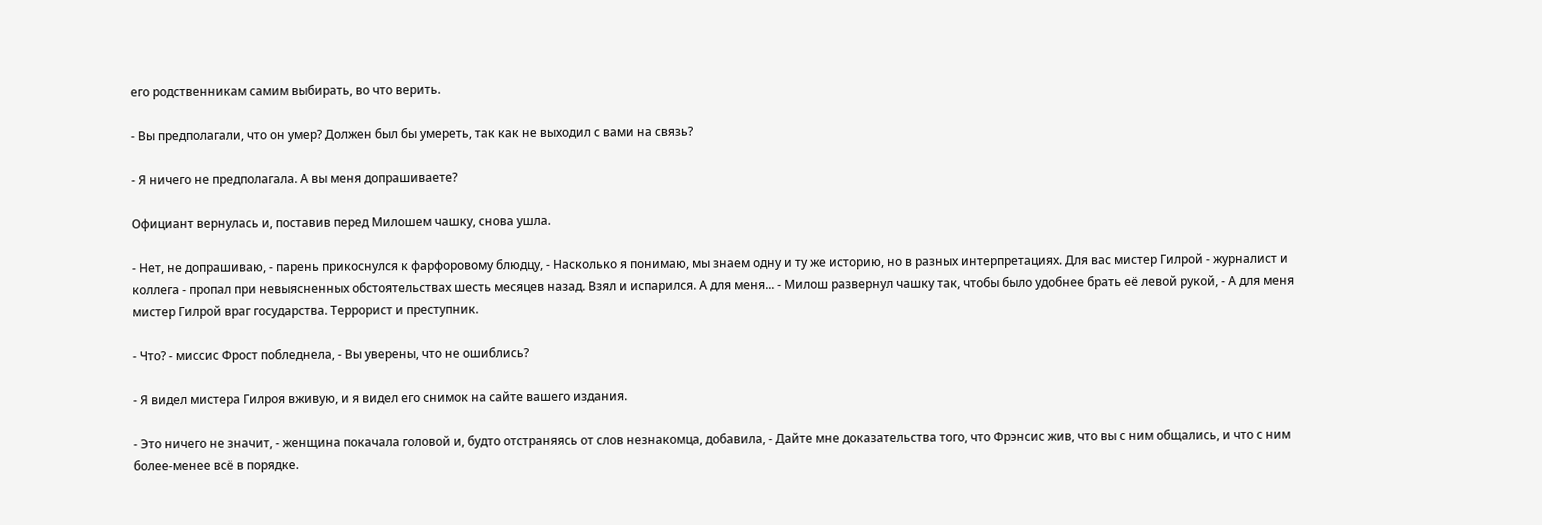его родственникам самим выбирать, во что верить.

- Вы предполагали, что он умер? Должен был бы умереть, так как не выходил с вами на связь?

- Я ничего не предполагала. А вы меня допрашиваете?

Официант вернулась и, поставив перед Милошем чашку, снова ушла.

- Нет, не допрашиваю, - парень прикоснулся к фарфоровому блюдцу, - Насколько я понимаю, мы знаем одну и ту же историю, но в разных интерпретациях. Для вас мистер Гилрой - журналист и коллега - пропал при невыясненных обстоятельствах шесть месяцев назад. Взял и испарился. А для меня... - Милош развернул чашку так, чтобы было удобнее брать её левой рукой, - А для меня мистер Гилрой враг государства. Террорист и преступник.

- Что? - миссис Фрост побледнела, - Вы уверены, что не ошиблись?

- Я видел мистера Гилроя вживую, и я видел его снимок на сайте вашего издания.

- Это ничего не значит, - женщина покачала головой и, будто отстраняясь от слов незнакомца, добавила, - Дайте мне доказательства того, что Фрэнсис жив, что вы с ним общались, и что с ним более-менее всё в порядке.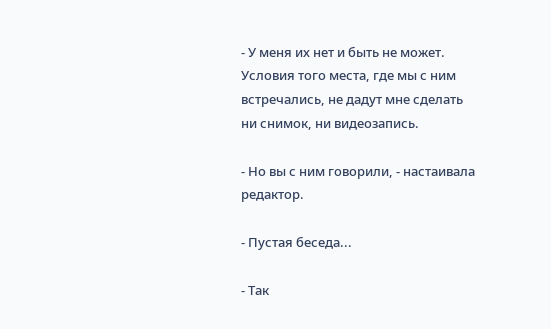- У меня их нет и быть не может. Условия того места, где мы с ним встречались, не дадут мне сделать ни снимок, ни видеозапись.

- Но вы с ним говорили, - настаивала редактор.

- Пустая беседа...

- Так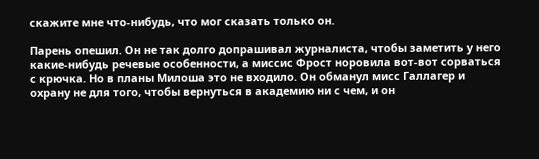скажите мне что-нибудь, что мог сказать только он.

Парень опешил. Он не так долго допрашивал журналиста, чтобы заметить у него какие-нибудь речевые особенности, а миссис Фрост норовила вот-вот сорваться с крючка. Но в планы Милоша это не входило. Он обманул мисс Галлагер и охрану не для того, чтобы вернуться в академию ни с чем, и он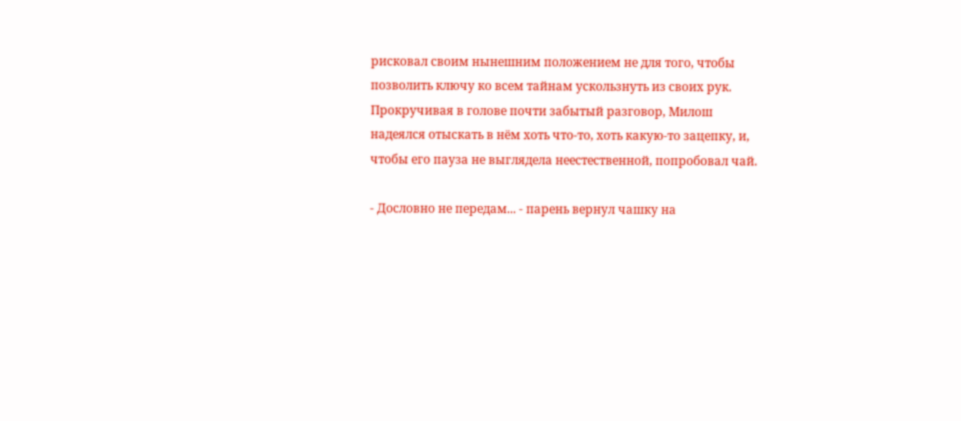рисковал своим нынешним положением не для того, чтобы позволить ключу ко всем тайнам ускользнуть из своих рук. Прокручивая в голове почти забытый разговор, Милош надеялся отыскать в нём хоть что-то, хоть какую-то зацепку, и, чтобы его пауза не выглядела неестественной, попробовал чай.

- Дословно не передам... - парень вернул чашку на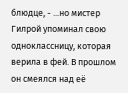блюдце, - ...но мистер Гилрой упоминал свою одноклассницу, которая верила в фей. В прошлом он смеялся над её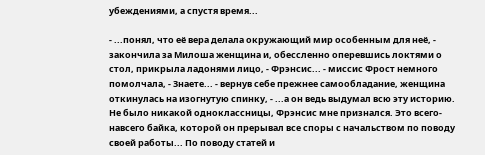убеждениями, а спустя время...

- ...понял, что её вера делала окружающий мир особенным для неё, - закончила за Милоша женщина и, обессленно оперевшись локтями о стол, прикрыла ладонями лицо, - Фрэнсис... - миссис Фрост немного помолчала, - Знаете... - вернув себе прежнее самообладание, женщина откинулась на изогнутую спинку, - ...а он ведь выдумал всю эту историю. Не было никакой одноклассницы, Фрэнсис мне признался. Это всего-навсего байка, которой он прерывал все споры с начальством по поводу своей работы... По поводу статей и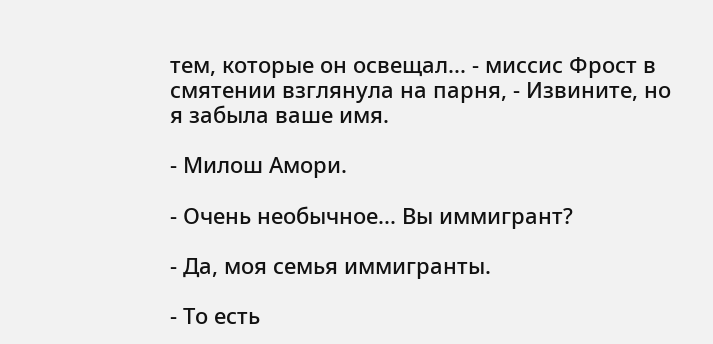тем, которые он освещал... - миссис Фрост в смятении взглянула на парня, - Извините, но я забыла ваше имя.

- Милош Амори.

- Очень необычное... Вы иммигрант?

- Да, моя семья иммигранты.

- То есть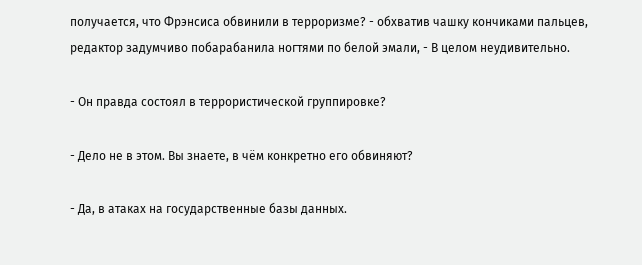получается, что Фрэнсиса обвинили в терроризме? - обхватив чашку кончиками пальцев, редактор задумчиво побарабанила ногтями по белой эмали, - В целом неудивительно.

- Он правда состоял в террористической группировке?

- Дело не в этом. Вы знаете, в чём конкретно его обвиняют?

- Да, в атаках на государственные базы данных.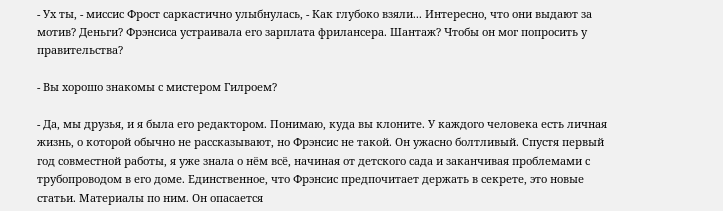- Ух ты, - миссис Фрост саркастично улыбнулась, - Как глубоко взяли... Интересно, что они выдают за мотив? Деньги? Фрэнсиса устраивала его зарплата фрилансера. Шантаж? Чтобы он мог попросить у правительства?

- Вы хорошо знакомы с мистером Гилроем?

- Да, мы друзья, и я была его редактором. Понимаю, куда вы клоните. У каждого человека есть личная жизнь, о которой обычно не рассказывают, но Фрэнсис не такой. Он ужасно болтливый. Спустя первый год совместной работы, я уже знала о нём всё, начиная от детского сада и заканчивая проблемами с трубопроводом в его доме. Единственное, что Фрэнсис предпочитает держать в секрете, это новые статьи. Материалы по ним. Он опасается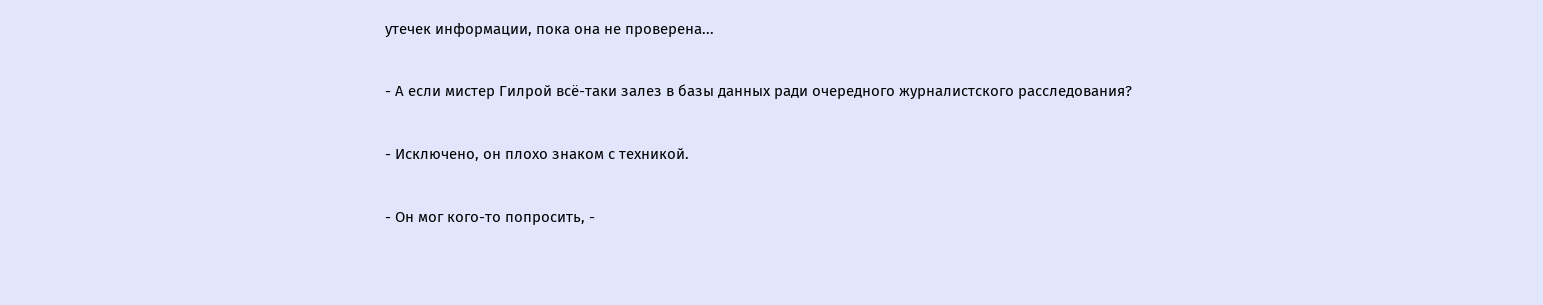утечек информации, пока она не проверена...

- А если мистер Гилрой всё-таки залез в базы данных ради очередного журналистского расследования?

- Исключено, он плохо знаком с техникой.

- Он мог кого-то попросить, -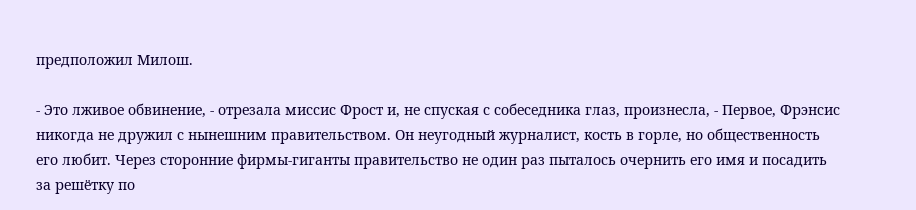предположил Милош.

- Это лживое обвинение, - отрезала миссис Фрост и, не спуская с собеседника глаз, произнесла, - Первое, Фрэнсис никогда не дружил с нынешним правительством. Он неугодный журналист, кость в горле, но общественность его любит. Через сторонние фирмы-гиганты правительство не один раз пыталось очернить его имя и посадить за решётку по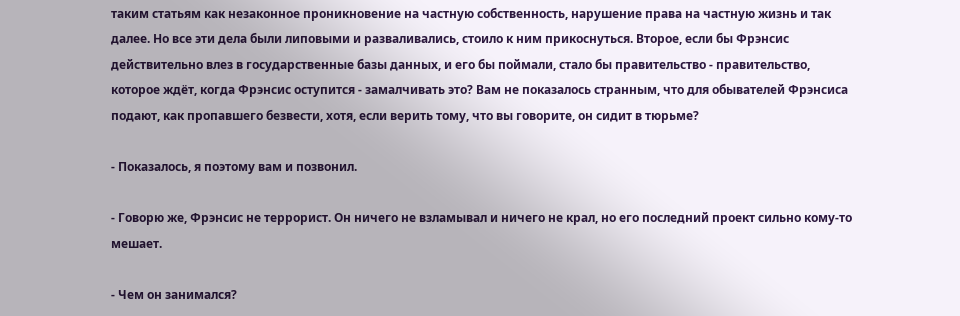таким статьям как незаконное проникновение на частную собственность, нарушение права на частную жизнь и так далее. Но все эти дела были липовыми и разваливались, стоило к ним прикоснуться. Второе, если бы Фрэнсис действительно влез в государственные базы данных, и его бы поймали, стало бы правительство - правительство, которое ждёт, когда Фрэнсис оступится - замалчивать это? Вам не показалось странным, что для обывателей Фрэнсиса подают, как пропавшего безвести, хотя, если верить тому, что вы говорите, он сидит в тюрьме?

- Показалось, я поэтому вам и позвонил.

- Говорю же, Фрэнсис не террорист. Он ничего не взламывал и ничего не крал, но его последний проект сильно кому-то мешает.

- Чем он занимался?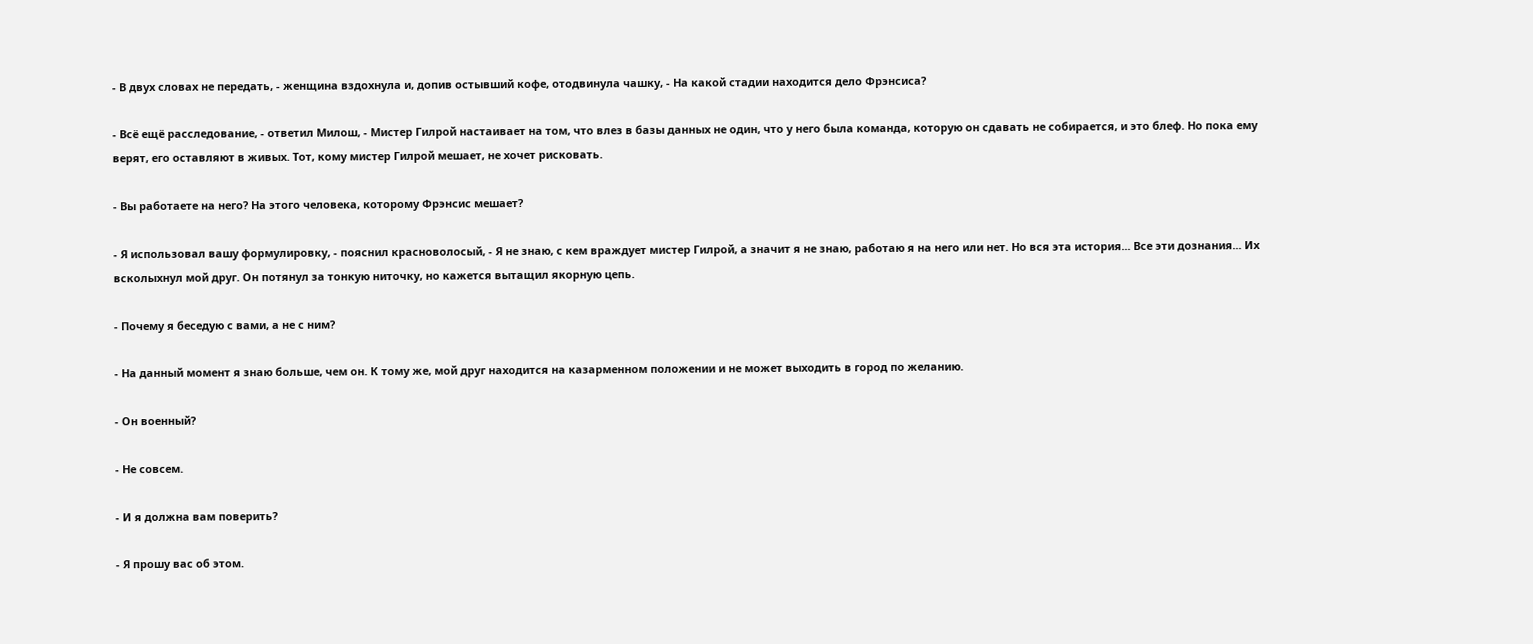- В двух словах не передать, - женщина вздохнула и, допив остывший кофе, отодвинула чашку, - На какой стадии находится дело Фрэнсиса?

- Всё ещё расследование, - ответил Милош, - Мистер Гилрой настаивает на том, что влез в базы данных не один, что у него была команда, которую он сдавать не собирается, и это блеф. Но пока ему верят, его оставляют в живых. Тот, кому мистер Гилрой мешает, не хочет рисковать.

- Вы работаете на него? На этого человека, которому Фрэнсис мешает?

- Я использовал вашу формулировку, - пояснил красноволосый, - Я не знаю, с кем враждует мистер Гилрой, а значит я не знаю, работаю я на него или нет. Но вся эта история... Все эти дознания... Их всколыхнул мой друг. Он потянул за тонкую ниточку, но кажется вытащил якорную цепь.

- Почему я беседую с вами, а не с ним?

- На данный момент я знаю больше, чем он. К тому же, мой друг находится на казарменном положении и не может выходить в город по желанию.

- Он военный?

- Не совсем.

- И я должна вам поверить?

- Я прошу вас об этом.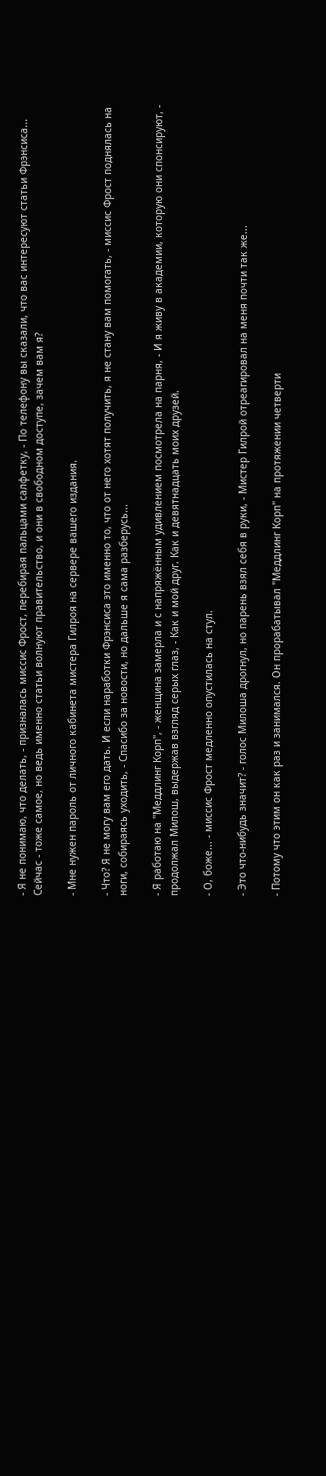- Я не понимаю, что делать, - призналась миссис Фрост, перебирая пальцами салфетку, - По телефону вы сказали, что вас интересуют статьи Фрэнсиса... Сейчас - тоже самое, но ведь именно статьи волнуют правительство, и они в свободном доступе, зачем вам я?

- Мне нужен пароль от личного кабинета мистера Гилроя на сервере вашего издания.

- Что? Я не могу вам его дать. И если наработки Фрэнсиса это именно то, что от него хотят получить, я не стану вам помогать, - миссис Фрост поднялась на ноги, собираясь уходить, - Спасибо за новости, но дальше я сама разберусь...

- Я работаю на "Меддлинг Корп", - женщина замерла и с напряжённым удивлением посмотрела на парня, - И я живу в академии, которую они спонсируют, - продолжал Милош, выдержав взгляд серых глаз, - Как и мой друг. Как и девятнадцать моих друзей.

- О, боже... - миссис Фрост медленно опустилась на стул.

- Это что-нибудь значит? - голос Милоша дрогнул, но парень взял себя в руки, - Мистер Гилрой отреагировал на меня почти так же...

- Потому что этим он как раз и занимался. Он прорабатывал "Меддлинг Корп" на протяжении четверти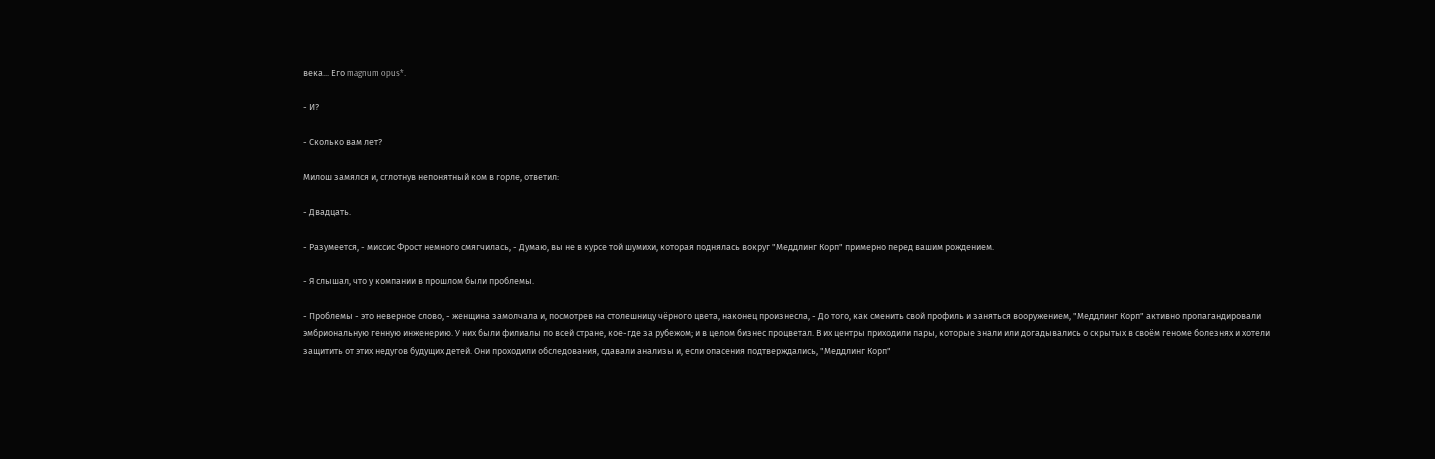века... Его magnum opus*.

- И?

- Сколько вам лет?

Милош замялся и, сглотнув непонятный ком в горле, ответил:

- Двадцать.

- Разумеется, - миссис Фрост немного смягчилась, - Думаю, вы не в курсе той шумихи, которая поднялась вокруг "Меддлинг Корп" примерно перед вашим рождением.

- Я слышал, что у компании в прошлом были проблемы.

- Проблемы - это неверное слово, - женщина замолчала и, посмотрев на столешницу чёрного цвета, наконец произнесла, - До того, как сменить свой профиль и заняться вооружением, "Меддлинг Корп" активно пропагандировали эмбриональную генную инженерию. У них были филиалы по всей стране, кое-где за рубежом; и в целом бизнес процветал. В их центры приходили пары, которые знали или догадывались о скрытых в своём геноме болезнях и хотели защитить от этих недугов будущих детей. Они проходили обследования, сдавали анализы и, если опасения подтверждались, "Меддлинг Корп"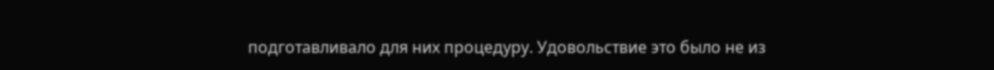подготавливало для них процедуру. Удовольствие это было не из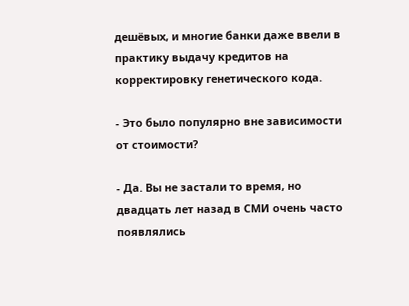дешёвых, и многие банки даже ввели в практику выдачу кредитов на корректировку генетического кода.

- Это было популярно вне зависимости от стоимости?

- Да. Вы не застали то время, но двадцать лет назад в СМИ очень часто появлялись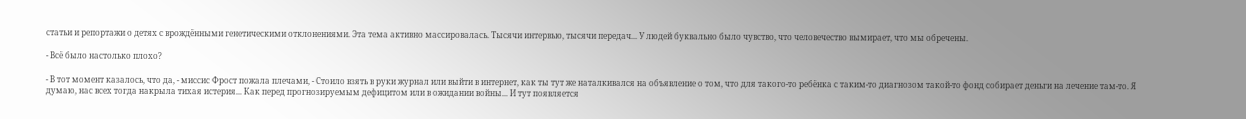статьи и репортажи о детях с врождёнными генетическими отклонениями. Эта тема активно массировалась. Тысячи интервью, тысячи передач... У людей буквально было чувство, что человечество вымирает, что мы обречены.

- Всё было настолько плохо?

- В тот момент казалось, что да, - миссис Фрост пожала плечами, - Стоило взять в руки журнал или выйти в интернет, как ты тут же наталкивался на объявление о том, что для такого-то ребёнка с таким-то диагнозом такой-то фонд собирает деньги на лечение там-то. Я думаю, нас всех тогда накрыла тихая истерия... Как перед прогнозируемым дефицитом или в ожидании войны... И тут появляется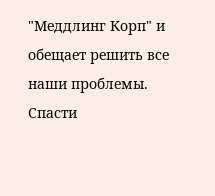"Меддлинг Корп" и обещает решить все наши проблемы. Спасти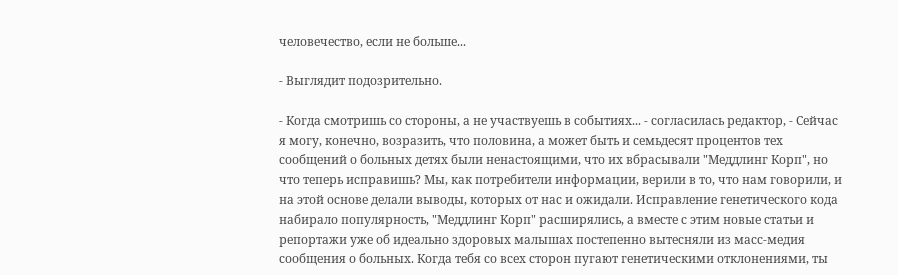человечество, если не больше...

- Выглядит подозрительно.

- Когда смотришь со стороны, а не участвуешь в событиях... - согласилась редактор, - Сейчас я могу, конечно, возразить, что половина, а может быть и семьдесят процентов тех сообщений о больных детях были ненастоящими, что их вбрасывали "Меддлинг Корп", но что теперь исправишь? Мы, как потребители информации, верили в то, что нам говорили, и на этой основе делали выводы, которых от нас и ожидали. Исправление генетического кода набирало популярность, "Меддлинг Корп" расширялись, а вместе с этим новые статьи и репортажи уже об идеально здоровых малышах постепенно вытесняли из масс-медия сообщения о больных. Когда тебя со всех сторон пугают генетическими отклонениями, ты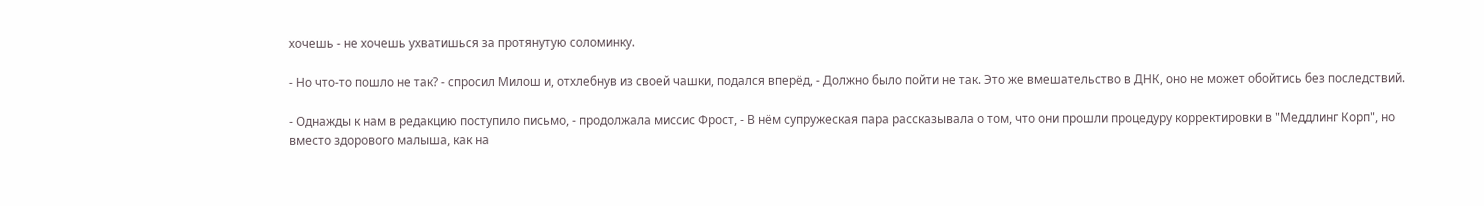хочешь - не хочешь ухватишься за протянутую соломинку.

- Но что-то пошло не так? - спросил Милош и, отхлебнув из своей чашки, подался вперёд, - Должно было пойти не так. Это же вмешательство в ДНК, оно не может обойтись без последствий.

- Однажды к нам в редакцию поступило письмо, - продолжала миссис Фрост, - В нём супружеская пара рассказывала о том, что они прошли процедуру корректировки в "Меддлинг Корп", но вместо здорового малыша, как на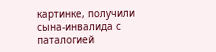картинке, получили сына-инвалида с паталогией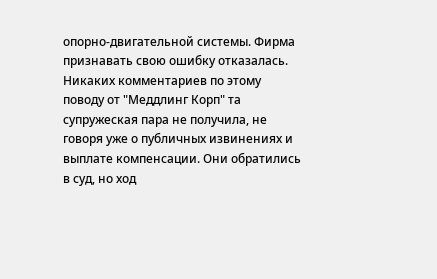опорно-двигательной системы. Фирма признавать свою ошибку отказалась. Никаких комментариев по этому поводу от "Меддлинг Корп" та супружеская пара не получила, не говоря уже о публичных извинениях и выплате компенсации. Они обратились в суд, но ход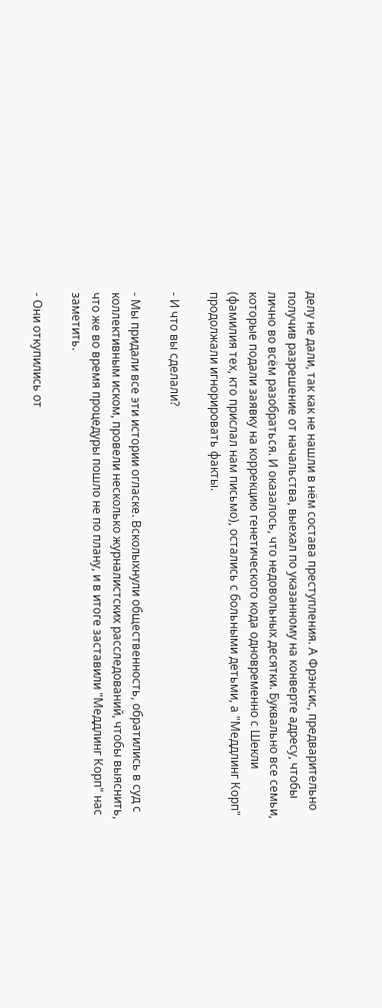делу не дали, так как не нашли в нём состава преступления. А Фрэнсис, предварительно получив разрешение от начальства, выехал по указанному на конверте адресу, чтобы лично во всём разобраться. И оказалось, что недовольных десятки. Буквально все семьи, которые подали заявку на коррекцию генетического кода одновременно с Шекли (фамилия тех, кто прислал нам письмо), остались с больными детьми, а "Меддлинг Корп" продолжали игнорировать факты.

- И что вы сделали?

- Мы придали все эти истории огласке. Всколыхнули общественность, обратились в суд с коллективным иском, провели несколько журналистских расследований, чтобы выяснить, что же во время процедуры пошло не по плану, и в итоге заставили "Меддлинг Корп" нас заметить.

- Они откупились от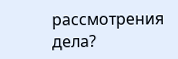рассмотрения дела?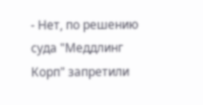- Нет, по решению суда "Меддлинг Корп" запретили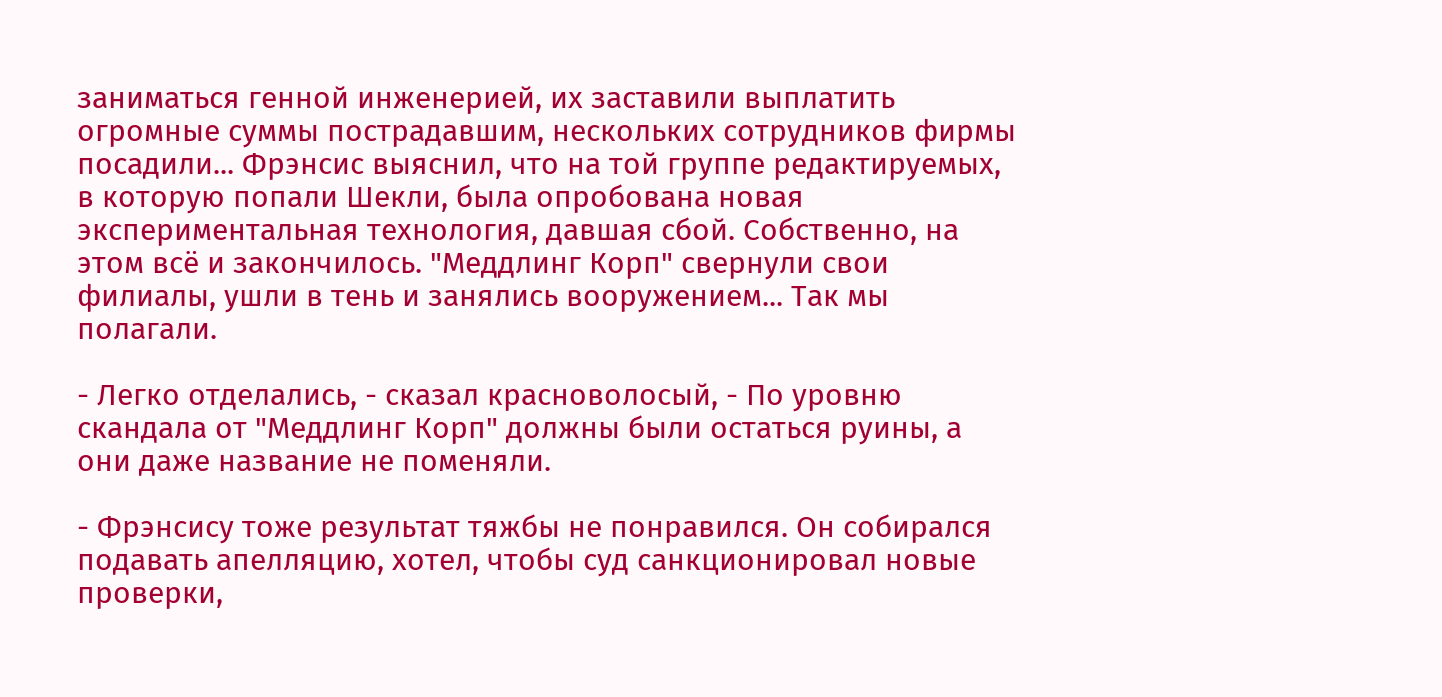заниматься генной инженерией, их заставили выплатить огромные суммы пострадавшим, нескольких сотрудников фирмы посадили... Фрэнсис выяснил, что на той группе редактируемых, в которую попали Шекли, была опробована новая экспериментальная технология, давшая сбой. Собственно, на этом всё и закончилось. "Меддлинг Корп" свернули свои филиалы, ушли в тень и занялись вооружением... Так мы полагали.

- Легко отделались, - сказал красноволосый, - По уровню скандала от "Меддлинг Корп" должны были остаться руины, а они даже название не поменяли.

- Фрэнсису тоже результат тяжбы не понравился. Он собирался подавать апелляцию, хотел, чтобы суд санкционировал новые проверки,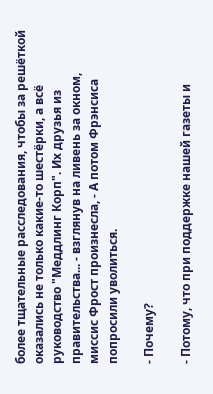более тщательные расследования, чтобы за решёткой оказались не только какие-то шестёрки, а всё руководство "Меддлинг Корп". Их друзья из правительства... - взглянув на ливень за окном, миссис Фрост произнесла, - А потом Фрэнсиса попросили уволиться.

- Почему?

- Потому, что при поддержке нашей газеты и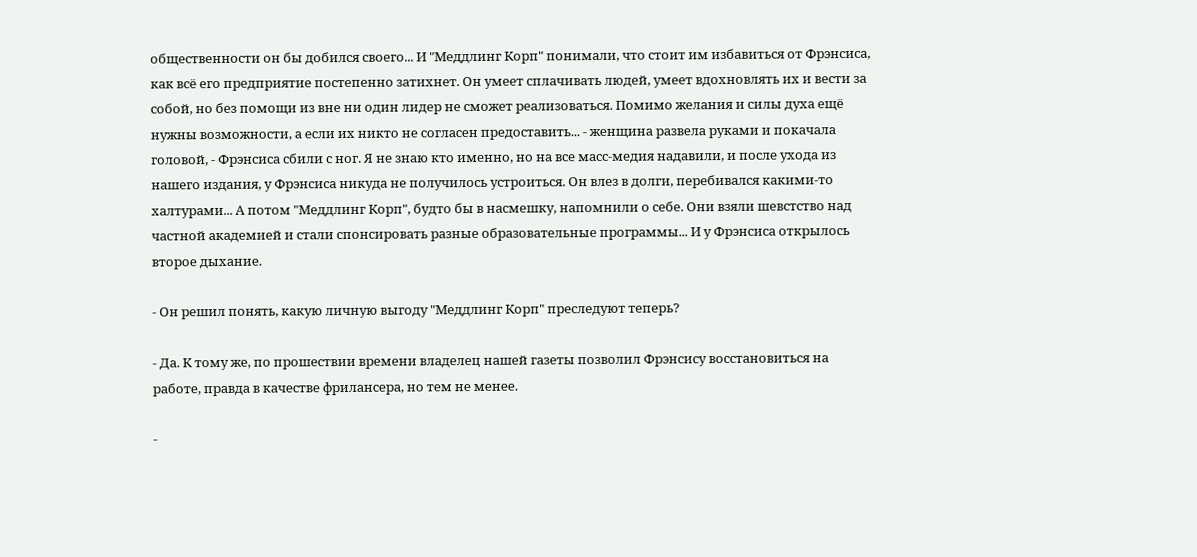общественности он бы добился своего... И "Меддлинг Корп" понимали, что стоит им избавиться от Фрэнсиса, как всё его предприятие постепенно затихнет. Он умеет сплачивать людей, умеет вдохновлять их и вести за собой, но без помощи из вне ни один лидер не сможет реализоваться. Помимо желания и силы духа ещё нужны возможности, а если их никто не согласен предоставить... - женщина развела руками и покачала головой, - Фрэнсиса сбили с ног. Я не знаю кто именно, но на все масс-медия надавили, и после ухода из нашего издания, у Фрэнсиса никуда не получилось устроиться. Он влез в долги, перебивался какими-то халтурами... А потом "Меддлинг Корп", будто бы в насмешку, напомнили о себе. Они взяли шевстство над частной академией и стали спонсировать разные образовательные программы... И у Фрэнсиса открылось второе дыхание.

- Он решил понять, какую личную выгоду "Меддлинг Корп" преследуют теперь?

- Да. К тому же, по прошествии времени владелец нашей газеты позволил Фрэнсису восстановиться на работе, правда в качестве фрилансера, но тем не менее.

-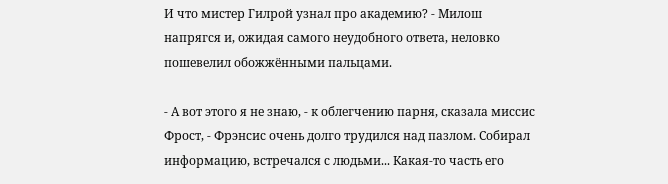И что мистер Гилрой узнал про академию? - Милош напрягся и, ожидая самого неудобного ответа, неловко пошевелил обожжёнными пальцами.

- А вот этого я не знаю, - к облегчению парня, сказала миссис Фрост, - Фрэнсис очень долго трудился над пазлом. Собирал информацию, встречался с людьми... Какая-то часть его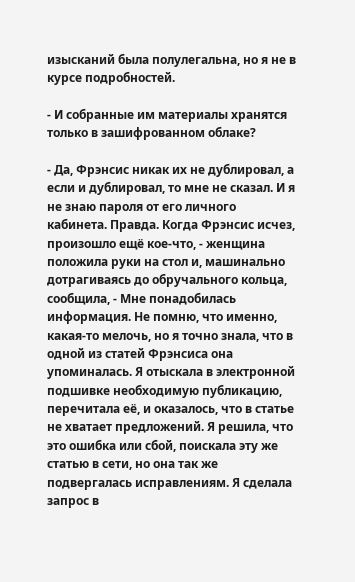изысканий была полулегальна, но я не в курсе подробностей.

- И собранные им материалы хранятся только в зашифрованном облаке?

- Да, Фрэнсис никак их не дублировал, а если и дублировал, то мне не сказал. И я не знаю пароля от его личного кабинета. Правда. Когда Фрэнсис исчез, произошло ещё кое-что, - женщина положила руки на стол и, машинально дотрагиваясь до обручального кольца, сообщила, - Мне понадобилась информация. Не помню, что именно, какая-то мелочь, но я точно знала, что в одной из статей Фрэнсиса она упоминалась. Я отыскала в электронной подшивке необходимую публикацию, перечитала её, и оказалось, что в статье не хватает предложений. Я решила, что это ошибка или сбой, поискала эту же статью в сети, но она так же подвергалась исправлениям. Я сделала запрос в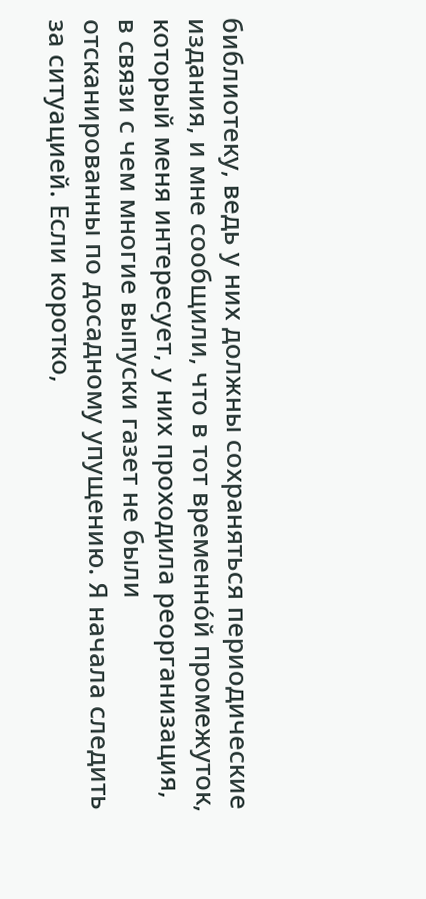библиотеку, ведь у них должны сохраняться периодические издания, и мне сообщили, что в тот временнóй промежуток, который меня интересует, у них проходила реорганизация, в связи с чем многие выпуски газет не были отсканированны по досадному упущению. Я начала следить за ситуацией. Если коротко,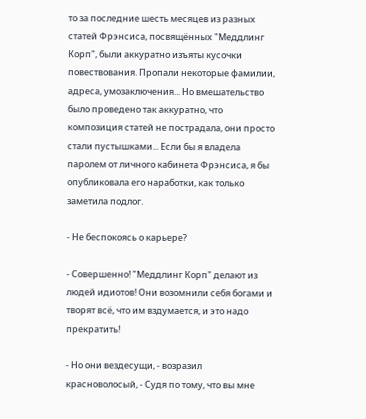то за последние шесть месяцев из разных статей Фрэнсиса, посвящённых "Меддлинг Корп", были аккуратно изъяты кусочки повествования. Пропали некоторые фамилии, адреса, умозаключения... Но вмешательство было проведено так аккуратно, что композиция статей не пострадала, они просто стали пустышками... Если бы я владела паролем от личного кабинета Фрэнсиса, я бы опубликовала его наработки, как только заметила подлог.

- Не беспокоясь о карьере?

- Совершенно! "Меддлинг Корп" делают из людей идиотов! Они возомнили себя богами и творят всё, что им вздумается, и это надо прекратить!

- Но они вездесущи, - возразил красноволосый, - Судя по тому, что вы мне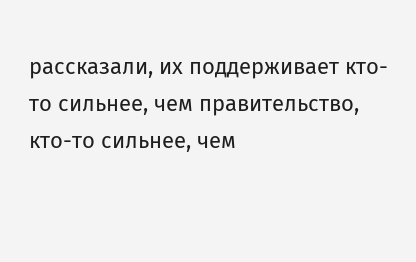рассказали, их поддерживает кто-то сильнее, чем правительство, кто-то сильнее, чем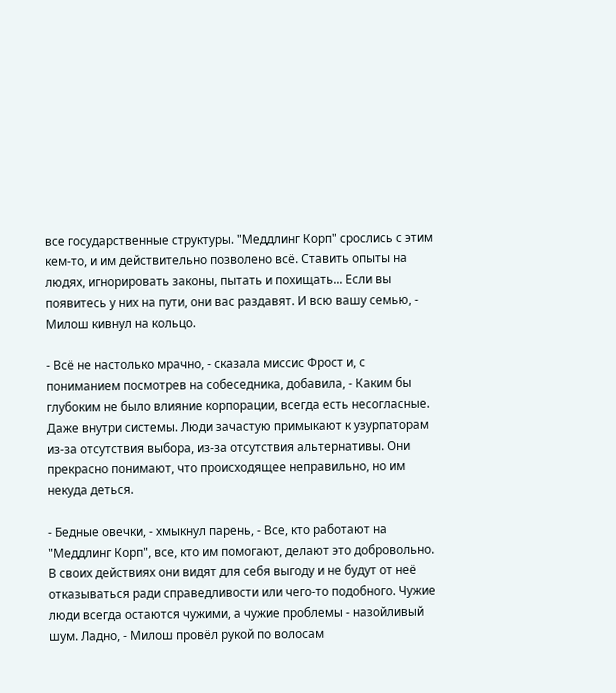все государственные структуры. "Меддлинг Корп" срослись с этим кем-то, и им действительно позволено всё. Ставить опыты на людях, игнорировать законы, пытать и похищать... Если вы появитесь у них на пути, они вас раздавят. И всю вашу семью, - Милош кивнул на кольцо.

- Всё не настолько мрачно, - сказала миссис Фрост и, с пониманием посмотрев на собеседника, добавила, - Каким бы глубоким не было влияние корпорации, всегда есть несогласные. Даже внутри системы. Люди зачастую примыкают к узурпаторам из-за отсутствия выбора, из-за отсутствия альтернативы. Они прекрасно понимают, что происходящее неправильно, но им некуда деться.

- Бедные овечки, - хмыкнул парень, - Все, кто работают на "Меддлинг Корп", все, кто им помогают, делают это добровольно. В своих действиях они видят для себя выгоду и не будут от неё отказываться ради справедливости или чего-то подобного. Чужие люди всегда остаются чужими, а чужие проблемы - назойливый шум. Ладно, - Милош провёл рукой по волосам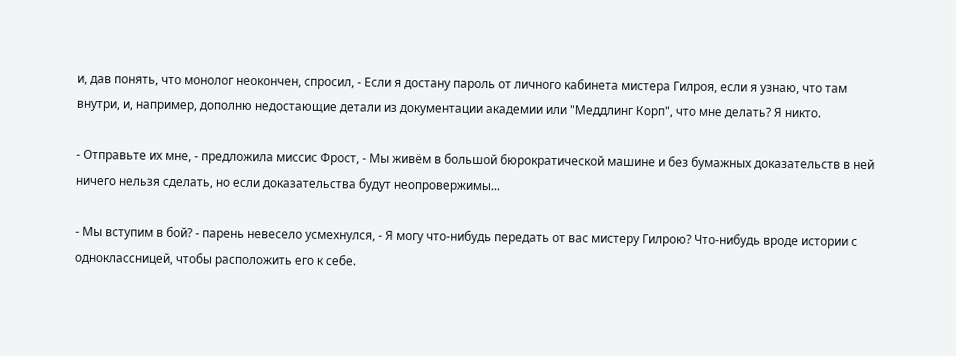и, дав понять, что монолог неокончен, спросил, - Если я достану пароль от личного кабинета мистера Гилроя, если я узнаю, что там внутри, и, например, дополню недостающие детали из документации академии или "Меддлинг Корп", что мне делать? Я никто.

- Отправьте их мне, - предложила миссис Фрост, - Мы живём в большой бюрократической машине и без бумажных доказательств в ней ничего нельзя сделать, но если доказательства будут неопровержимы...

- Мы вступим в бой? - парень невесело усмехнулся, - Я могу что-нибудь передать от вас мистеру Гилрою? Что-нибудь вроде истории с одноклассницей, чтобы расположить его к себе.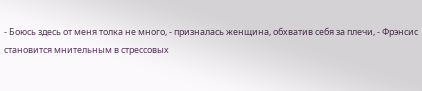- Боюсь здесь от меня толка не много, - призналась женщина, обхватив себя за плечи, - Фрэнсис становится мнительным в стрессовых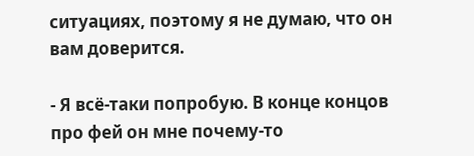ситуациях, поэтому я не думаю, что он вам доверится.

- Я всё-таки попробую. В конце концов про фей он мне почему-то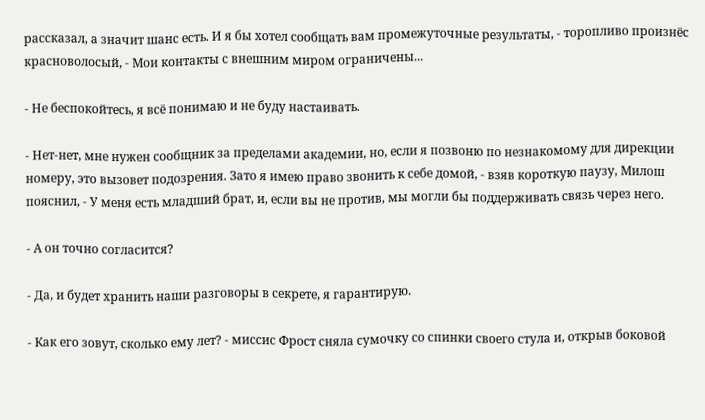рассказал, а значит шанс есть. И я бы хотел сообщать вам промежуточные результаты, - торопливо произнёс красноволосый, - Мои контакты с внешним миром ограничены...

- Не беспокойтесь, я всё понимаю и не буду настаивать.

- Нет-нет, мне нужен сообщник за пределами академии, но, если я позвоню по незнакомому для дирекции номеру, это вызовет подозрения. Зато я имею право звонить к себе домой, - взяв короткую паузу, Милош пояснил, - У меня есть младший брат, и, если вы не против, мы могли бы поддерживать связь через него.

- А он точно согласится?

- Да, и будет хранить наши разговоры в секрете, я гарантирую.

- Как его зовут, сколько ему лет? - миссис Фрост сняла сумочку со спинки своего стула и, открыв боковой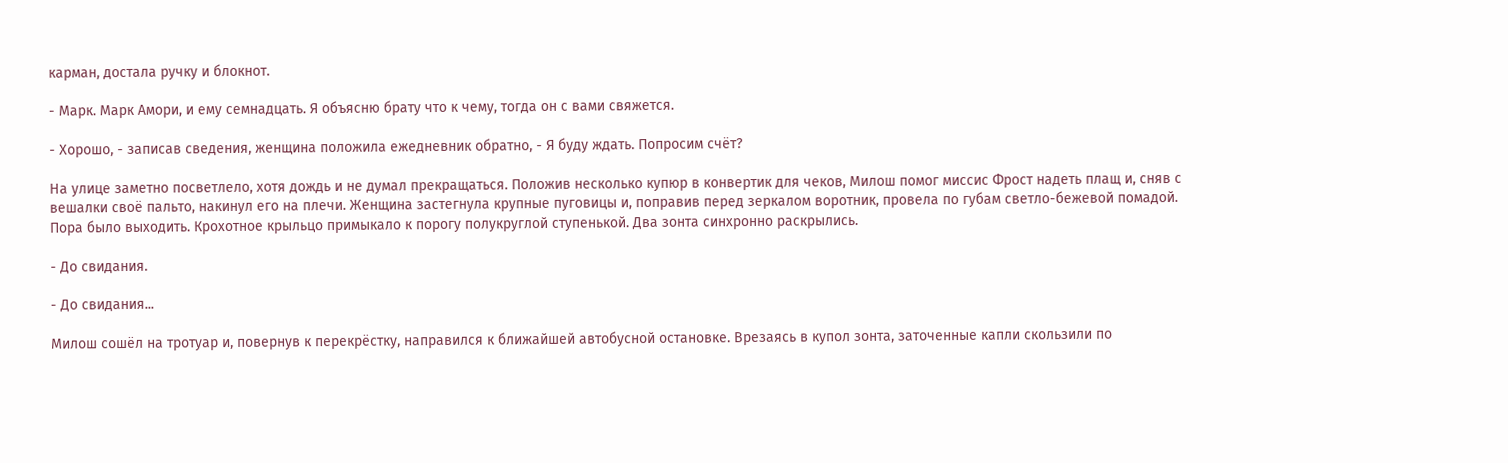карман, достала ручку и блокнот.

- Марк. Марк Амори, и ему семнадцать. Я объясню брату что к чему, тогда он с вами свяжется.

- Хорошо, - записав сведения, женщина положила ежедневник обратно, - Я буду ждать. Попросим счёт?

На улице заметно посветлело, хотя дождь и не думал прекращаться. Положив несколько купюр в конвертик для чеков, Милош помог миссис Фрост надеть плащ и, сняв с вешалки своё пальто, накинул его на плечи. Женщина застегнула крупные пуговицы и, поправив перед зеркалом воротник, провела по губам светло-бежевой помадой. Пора было выходить. Крохотное крыльцо примыкало к порогу полукруглой ступенькой. Два зонта синхронно раскрылись.

- До свидания.

- До свидания...

Милош сошёл на тротуар и, повернув к перекрёстку, направился к ближайшей автобусной остановке. Врезаясь в купол зонта, заточенные капли скользили по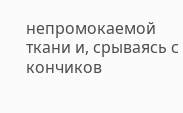непромокаемой ткани и, срываясь с кончиков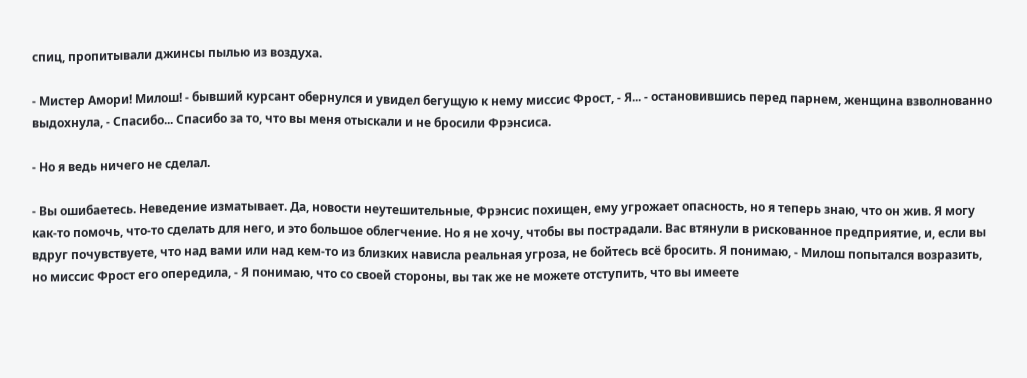спиц, пропитывали джинсы пылью из воздуха.

- Мистер Амори! Милош! - бывший курсант обернулся и увидел бегущую к нему миссис Фрост, - Я... - остановившись перед парнем, женщина взволнованно выдохнула, - Спасибо... Спасибо за то, что вы меня отыскали и не бросили Фрэнсиса.

- Но я ведь ничего не сделал.

- Вы ошибаетесь. Неведение изматывает. Да, новости неутешительные, Фрэнсис похищен, ему угрожает опасность, но я теперь знаю, что он жив. Я могу как-то помочь, что-то сделать для него, и это большое облегчение. Но я не хочу, чтобы вы пострадали. Вас втянули в рискованное предприятие, и, если вы вдруг почувствуете, что над вами или над кем-то из близких нависла реальная угроза, не бойтесь всё бросить. Я понимаю, - Милош попытался возразить, но миссис Фрост его опередила, - Я понимаю, что со своей стороны, вы так же не можете отступить, что вы имеете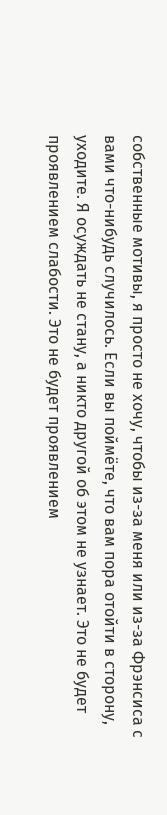собственные мотивы, я просто не хочу, чтобы из-за меня или из-за Фрэнсиса с вами что-нибудь случилось. Если вы поймёте, что вам пора отойти в сторону, уходите. Я осуждать не стану, а никто другой об этом не узнает. Это не будет проявлением слабости. Это не будет проявлением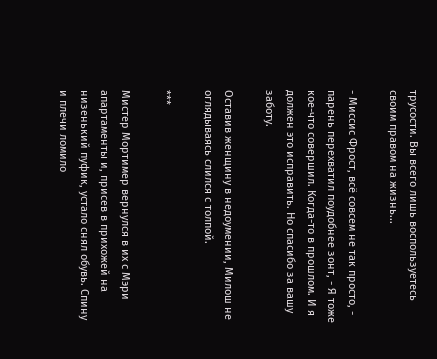трусости. Вы всего лишь воспользуетесь своим правом на жизнь...

- Миссис Фрост, всё совсем не так просто, - парень перехватил поудобнее зонт, - Я тоже кое-что совершил. Когда-то в прошлом. И я должен это исправить. Но спасибо за вашу заботу.

Оставив женщину в недоумении, Милош не оглядываясь слился с толпой.

***

Мистер Мортимер вернулся в их с Мэри апартаменты и, присев в прихожей на низенький пуфик, устало снял обувь. Спину и плечи ломило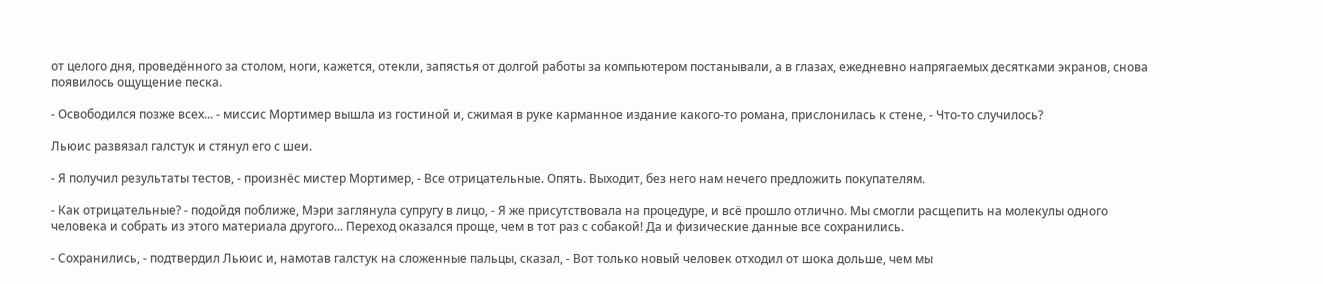от целого дня, проведённого за столом, ноги, кажется, отекли, запястья от долгой работы за компьютером постанывали, а в глазах, ежедневно напрягаемых десятками экранов, снова появилось ощущение песка.

- Освободился позже всех... - миссис Мортимер вышла из гостиной и, сжимая в руке карманное издание какого-то романа, прислонилась к стене, - Что-то случилось?

Льюис развязал галстук и стянул его с шеи.

- Я получил результаты тестов, - произнёс мистер Мортимер, - Все отрицательные. Опять. Выходит, без него нам нечего предложить покупателям.

- Как отрицательные? - подойдя поближе, Мэри заглянула супругу в лицо, - Я же присутствовала на процедуре, и всё прошло отлично. Мы смогли расщепить на молекулы одного человека и собрать из этого материала другого... Переход оказался проще, чем в тот раз с собакой! Да и физические данные все сохранились.

- Сохранились, - подтвердил Льюис и, намотав галстук на сложенные пальцы, сказал, - Вот только новый человек отходил от шока дольше, чем мы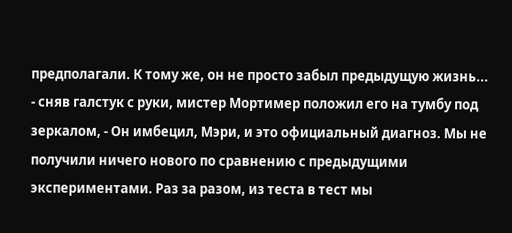предполагали. К тому же, он не просто забыл предыдущую жизнь... - сняв галстук с руки, мистер Мортимер положил его на тумбу под зеркалом, - Он имбецил, Мэри, и это официальный диагноз. Мы не получили ничего нового по сравнению с предыдущими экспериментами. Раз за разом, из теста в тест мы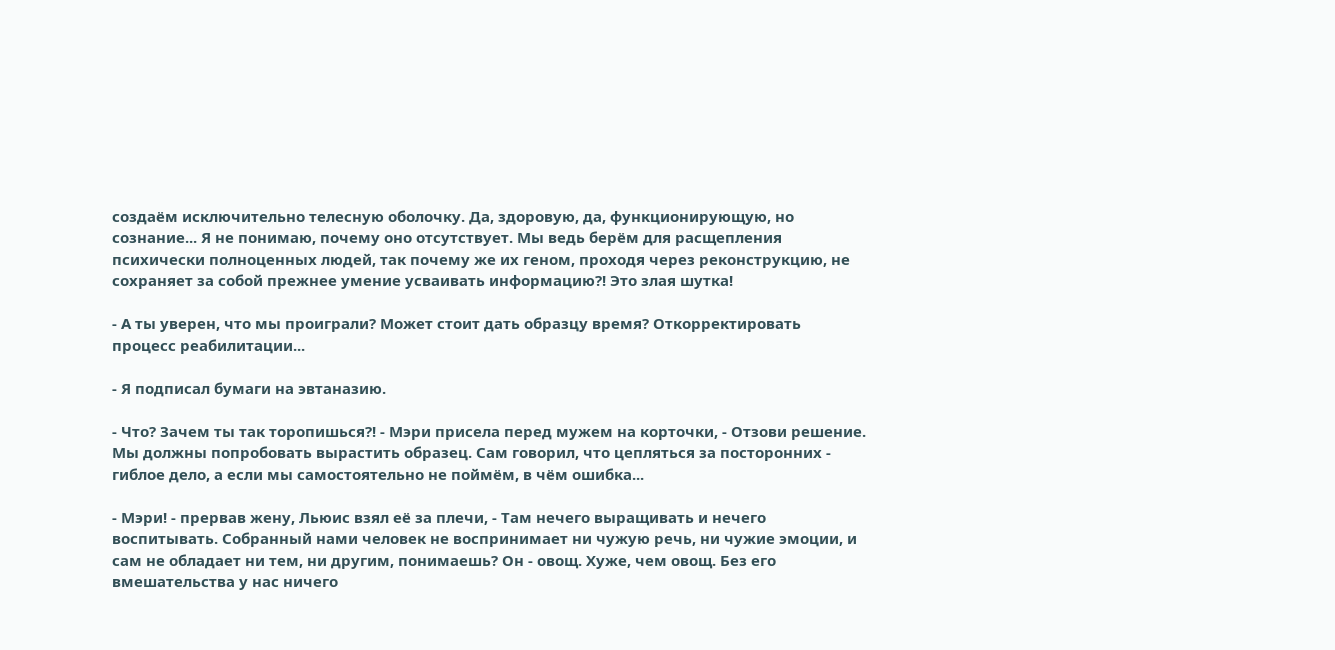создаём исключительно телесную оболочку. Да, здоровую, да, функционирующую, но сознание... Я не понимаю, почему оно отсутствует. Мы ведь берём для расщепления психически полноценных людей, так почему же их геном, проходя через реконструкцию, не сохраняет за собой прежнее умение усваивать информацию?! Это злая шутка!

- А ты уверен, что мы проиграли? Может стоит дать образцу время? Откорректировать процесс реабилитации...

- Я подписал бумаги на эвтаназию.

- Что? Зачем ты так торопишься?! - Мэри присела перед мужем на корточки, - Отзови решение. Мы должны попробовать вырастить образец. Сам говорил, что цепляться за посторонних - гиблое дело, а если мы самостоятельно не поймём, в чём ошибка...

- Мэри! - прервав жену, Льюис взял её за плечи, - Там нечего выращивать и нечего воспитывать. Собранный нами человек не воспринимает ни чужую речь, ни чужие эмоции, и сам не обладает ни тем, ни другим, понимаешь? Он - овощ. Хуже, чем овощ. Без его вмешательства у нас ничего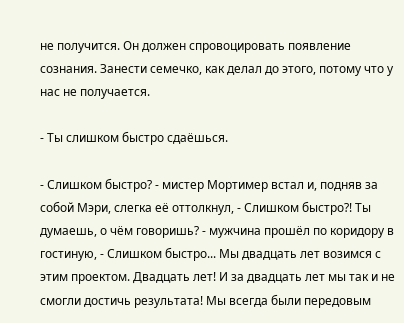не получится. Он должен спровоцировать появление сознания. Занести семечко, как делал до этого, потому что у нас не получается.

- Ты слишком быстро сдаёшься.

- Слишком быстро? - мистер Мортимер встал и, подняв за собой Мэри, слегка её оттолкнул, - Слишком быстро?! Ты думаешь, о чём говоришь? - мужчина прошёл по коридору в гостиную, - Слишком быстро... Мы двадцать лет возимся с этим проектом. Двадцать лет! И за двадцать лет мы так и не смогли достичь результата! Мы всегда были передовым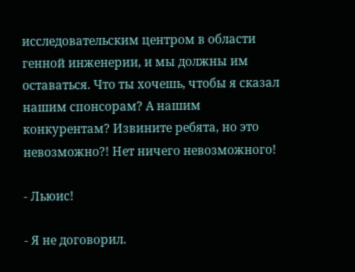исследовательским центром в области генной инженерии, и мы должны им оставаться. Что ты хочешь, чтобы я сказал нашим спонсорам? А нашим конкурентам? Извините ребята, но это невозможно?! Нет ничего невозможного!

- Льюис!

- Я не договорил.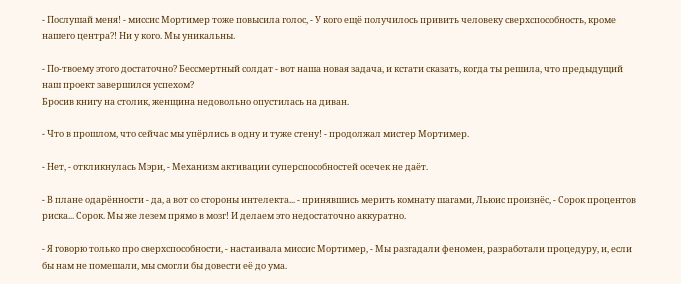- Послушай меня! - миссис Мортимер тоже повысила голос, - У кого ещё получилось привить человеку сверхспособность, кроме нашего центра?! Ни у кого. Мы уникальны.

- По-твоему этого достаточно? Бессмертный солдат - вот наша новая задача, и кстати сказать, когда ты решила, что предыдущий наш проект завершился успехом?
Бросив книгу на столик, женщина недовольно опустилась на диван.

- Что в прошлом, что сейчас мы упёрлись в одну и туже стену! - продолжал мистер Мортимер.

- Нет, - откликнулась Мэри, - Механизм активации суперспособностей осечек не даёт.

- В плане одарённости - да, а вот со стороны интелекта... - принявшись мерить комнату шагами, Льюис произнёс, - Сорок процентов риска... Сорок. Мы же лезем прямо в мозг! И делаем это недостаточно аккуратно.

- Я говорю только про сверхспособности, - настаивала миссис Мортимер, - Мы разгадали феномен, разработали процедуру, и, если бы нам не помешали, мы смогли бы довести её до ума.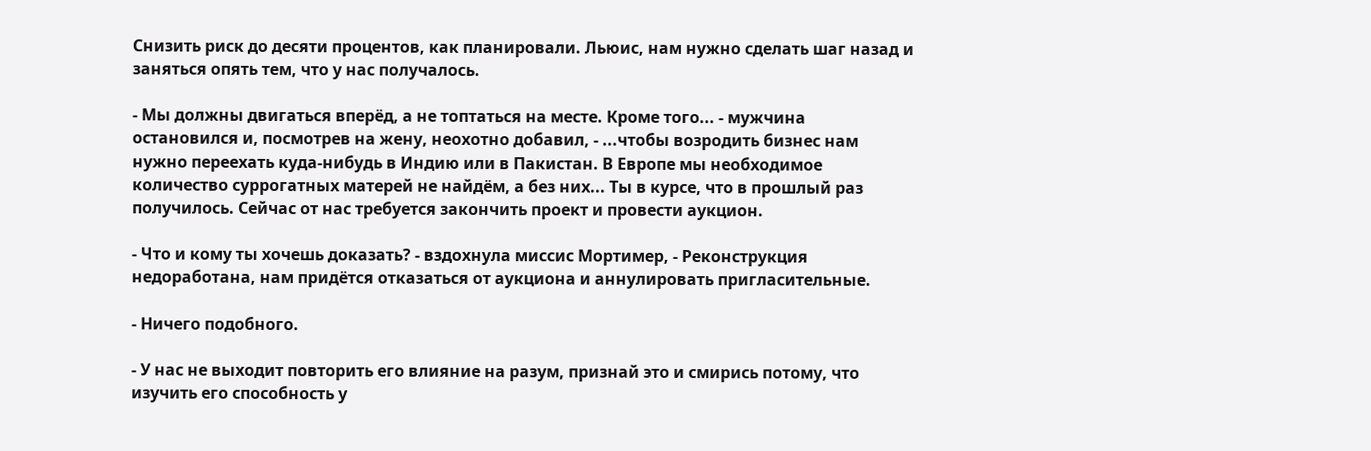Снизить риск до десяти процентов, как планировали. Льюис, нам нужно сделать шаг назад и заняться опять тем, что у нас получалось.

- Мы должны двигаться вперёд, а не топтаться на месте. Кроме того... - мужчина остановился и, посмотрев на жену, неохотно добавил, - ...чтобы возродить бизнес нам нужно переехать куда-нибудь в Индию или в Пакистан. В Европе мы необходимое количество суррогатных матерей не найдём, а без них... Ты в курсе, что в прошлый раз получилось. Сейчас от нас требуется закончить проект и провести аукцион.

- Что и кому ты хочешь доказать? - вздохнула миссис Мортимер, - Реконструкция недоработана, нам придётся отказаться от аукциона и аннулировать пригласительные.

- Ничего подобного.

- У нас не выходит повторить его влияние на разум, признай это и смирись потому, что изучить его способность у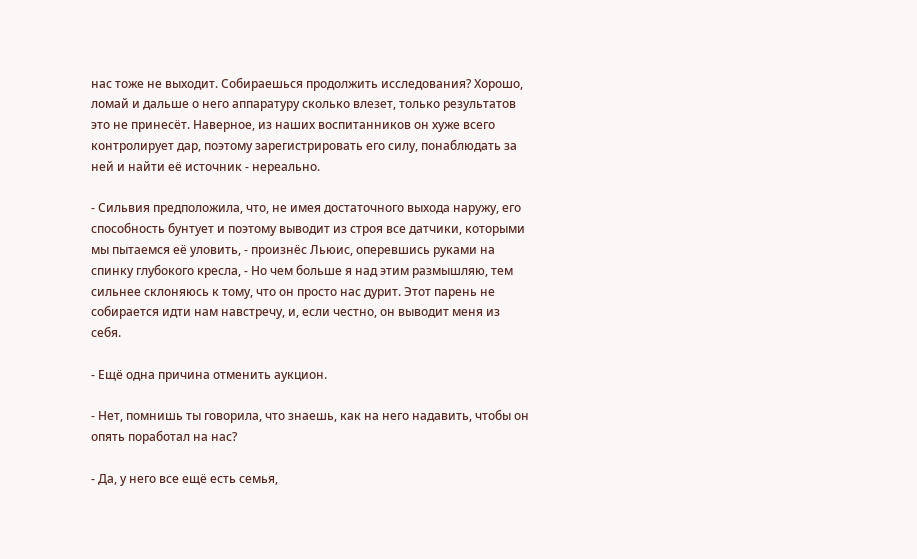нас тоже не выходит. Собираешься продолжить исследования? Хорошо, ломай и дальше о него аппаратуру сколько влезет, только результатов это не принесёт. Наверное, из наших воспитанников он хуже всего контролирует дар, поэтому зарегистрировать его силу, понаблюдать за ней и найти её источник - нереально.

- Сильвия предположила, что, не имея достаточного выхода наружу, его способность бунтует и поэтому выводит из строя все датчики, которыми мы пытаемся её уловить, - произнёс Льюис, оперевшись руками на спинку глубокого кресла, - Но чем больше я над этим размышляю, тем сильнее склоняюсь к тому, что он просто нас дурит. Этот парень не собирается идти нам навстречу, и, если честно, он выводит меня из себя.

- Ещё одна причина отменить аукцион.

- Нет, помнишь ты говорила, что знаешь, как на него надавить, чтобы он опять поработал на нас?

- Да, у него все ещё есть семья,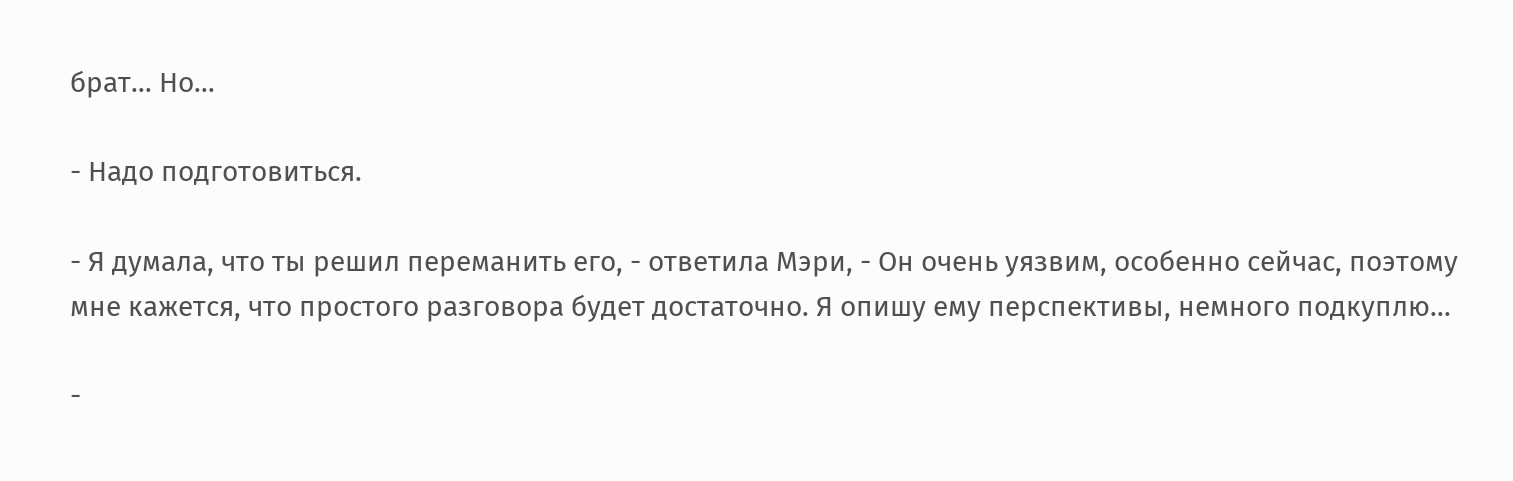брат... Но...

- Надо подготовиться.

- Я думала, что ты решил переманить его, - ответила Мэри, - Он очень уязвим, особенно сейчас, поэтому мне кажется, что простого разговора будет достаточно. Я опишу ему перспективы, немного подкуплю...

-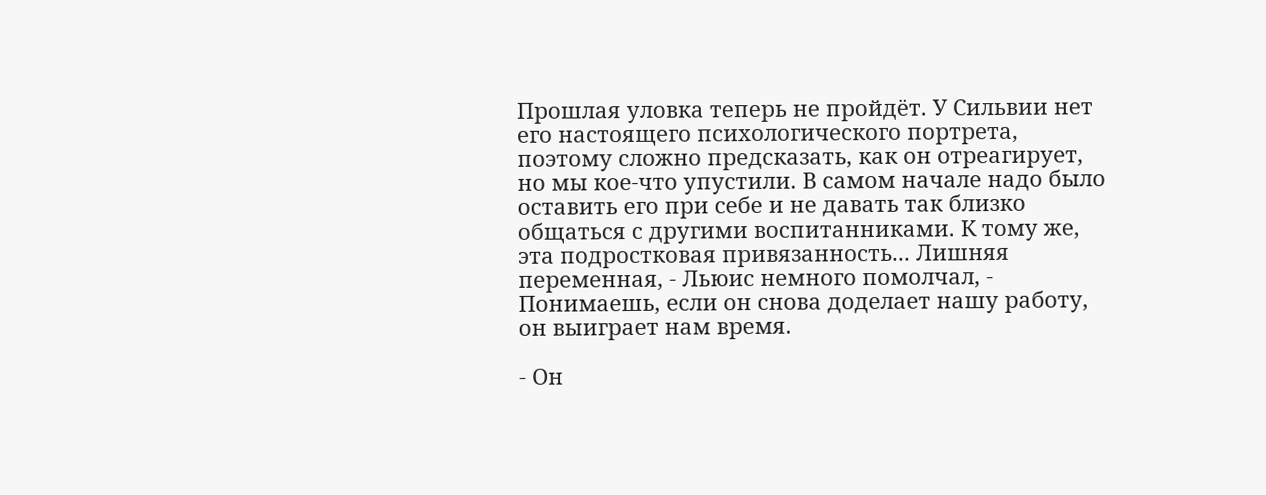Прошлая уловка теперь не пройдёт. У Сильвии нет его настоящего психологического портрета, поэтому сложно предсказать, как он отреагирует, но мы кое-что упустили. В самом начале надо было оставить его при себе и не давать так близко общаться с другими воспитанниками. К тому же, эта подростковая привязанность... Лишняя переменная, - Льюис немного помолчал, - Понимаешь, если он снова доделает нашу работу, он выиграет нам время.

- Он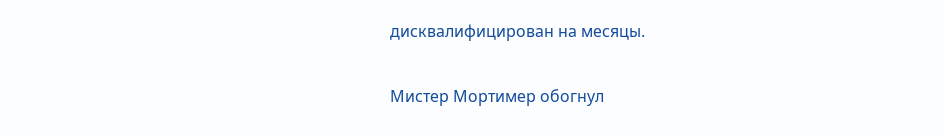дисквалифицирован на месяцы.

Мистер Мортимер обогнул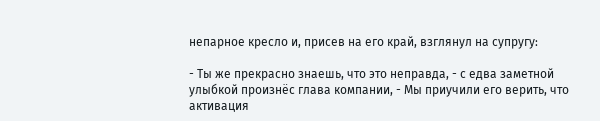непарное кресло и, присев на его край, взглянул на супругу:

- Ты же прекрасно знаешь, что это неправда, - с едва заметной улыбкой произнёс глава компании, - Мы приучили его верить, что активация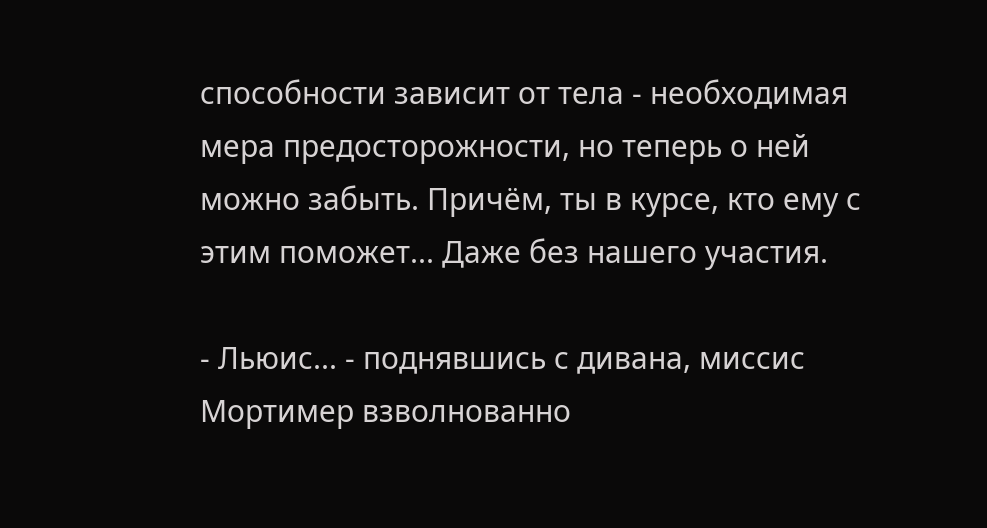способности зависит от тела - необходимая мера предосторожности, но теперь о ней можно забыть. Причём, ты в курсе, кто ему с этим поможет... Даже без нашего участия.

- Льюис... - поднявшись с дивана, миссис Мортимер взволнованно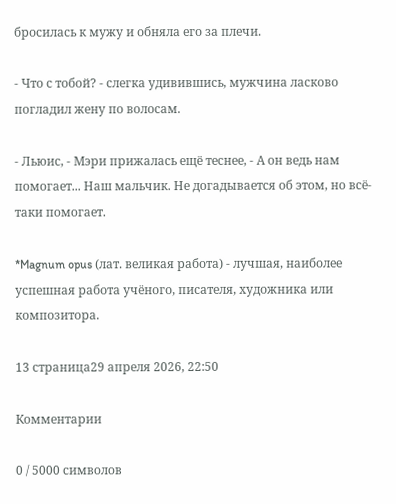бросилась к мужу и обняла его за плечи.

- Что с тобой? - слегка удивившись, мужчина ласково погладил жену по волосам.

- Льюис, - Мэри прижалась ещё теснее, - А он ведь нам помогает... Наш мальчик. Не догадывается об этом, но всё-таки помогает.

*Magnum opus (лат. великая работа) - лучшая, наиболее успешная работа учёного, писателя, художника или композитора.

13 страница29 апреля 2026, 22:50

Комментарии

0 / 5000 символов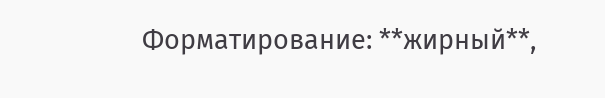Форматирование: **жирный**,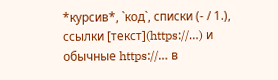*курсив*, `код`, списки (- / 1.), ссылки [текст](https://…) и обычные https://… в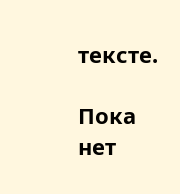тексте.

Пока нет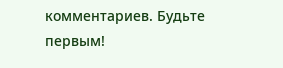комментариев. Будьте первым!